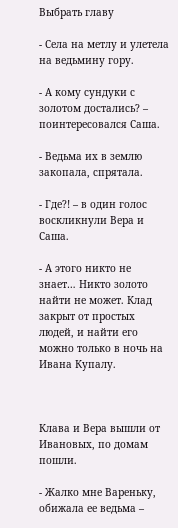Выбрать главу

- Села на метлу и улетела на ведьмину гору.

- А кому сундуки с золотом достались? – поинтересовался Саша.

- Ведьма их в землю закопала, спрятала.

- Где?! – в один голос воскликнули Вера и Саша.

- А этого никто не знает… Никто золото найти не может. Клад закрыт от простых людей, и найти его можно только в ночь на Ивана Купалу.



Клава и Вера вышли от Ивановых, по домам пошли.

- Жалко мне Вареньку, обижала ее ведьма –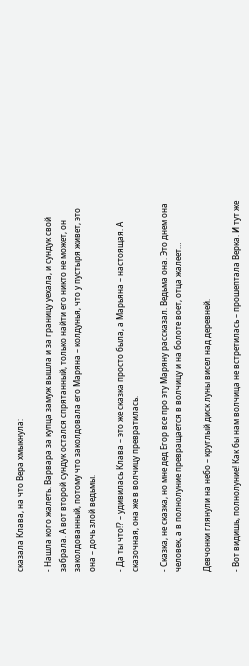сказала Клава, на что Вера хмыкнула:

- Нашла кого жалеть. Варвара за купца замуж вышла и за границу уехала, и сундук свой забрала. А вот второй сундук остался спрятанный, только найти его никто не может, он заколдованный, потому что заколдовала его Маряна – колдунья, что у пустыря живет, это она – дочь злой ведьмы.

- Да ты что!? – удивилась Клава – это же сказка просто была, а Марьяна – настоящая. А сказочная, она же в волчицу превратилась.

- Сказка, не сказка, но мне дед Егор все про эту Маряну рассказал. Ведьма она. Это днем она человек, а в полнолуние превращается в волчицу и на болоте воет, отца жалеет…

Девчонки глянули на небо – круглый диск луны висел над деревней.

- Вот видишь, полнолуние! Как бы нам волчица не встретилась – прошептала Верка. И тут же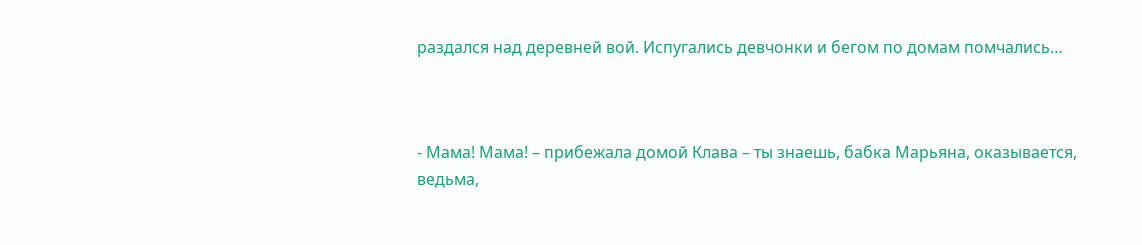раздался над деревней вой. Испугались девчонки и бегом по домам помчались…



- Мама! Мама! – прибежала домой Клава – ты знаешь, бабка Марьяна, оказывается, ведьма,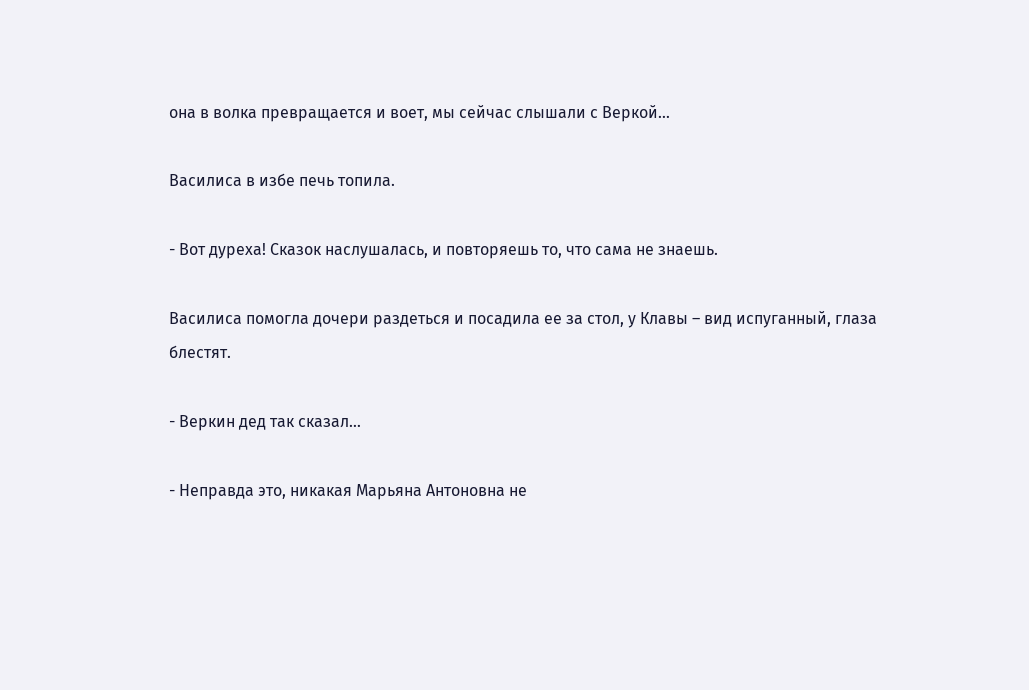она в волка превращается и воет, мы сейчас слышали с Веркой…

Василиса в избе печь топила.

- Вот дуреха! Сказок наслушалась, и повторяешь то, что сама не знаешь.

Василиса помогла дочери раздеться и посадила ее за стол, у Клавы – вид испуганный, глаза блестят.

- Веркин дед так сказал…

- Неправда это, никакая Марьяна Антоновна не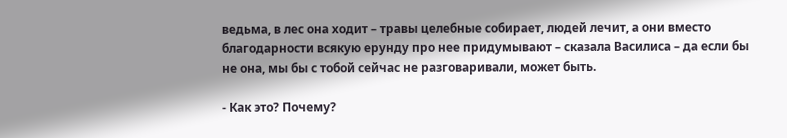ведьма, в лес она ходит – травы целебные собирает, людей лечит, а они вместо благодарности всякую ерунду про нее придумывают – сказала Василиса – да если бы не она, мы бы с тобой сейчас не разговаривали, может быть.

- Как это? Почему?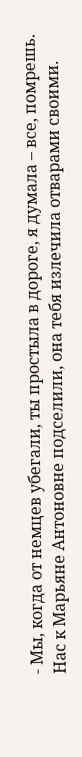- Мы, когда от немцев убегали, ты простыла в дороге, я думала – все, помрешь. Нас к Марьяне Антоновне подселили, она тебя излечила отварами своими.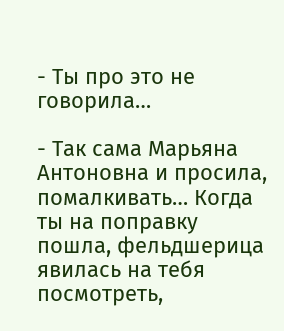- Ты про это не говорила…

- Так сама Марьяна Антоновна и просила, помалкивать… Когда ты на поправку пошла, фельдшерица явилась на тебя посмотреть,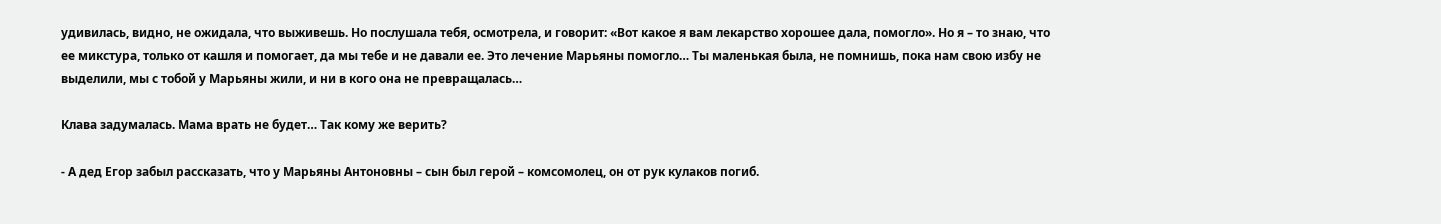удивилась, видно, не ожидала, что выживешь. Но послушала тебя, осмотрела, и говорит: «Вот какое я вам лекарство хорошее дала, помогло». Но я – то знаю, что ее микстура, только от кашля и помогает, да мы тебе и не давали ее. Это лечение Марьяны помогло… Ты маленькая была, не помнишь, пока нам свою избу не выделили, мы с тобой у Марьяны жили, и ни в кого она не превращалась…

Клава задумалась. Мама врать не будет… Так кому же верить?

- А дед Егор забыл рассказать, что у Марьяны Антоновны – сын был герой – комсомолец, он от рук кулаков погиб.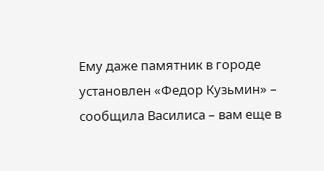Ему даже памятник в городе установлен «Федор Кузьмин» – сообщила Василиса – вам еще в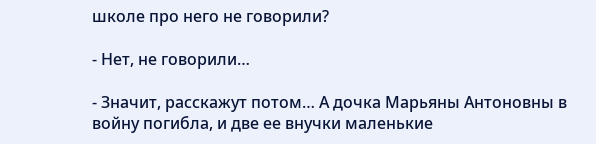школе про него не говорили?

- Нет, не говорили…

- Значит, расскажут потом… А дочка Марьяны Антоновны в войну погибла, и две ее внучки маленькие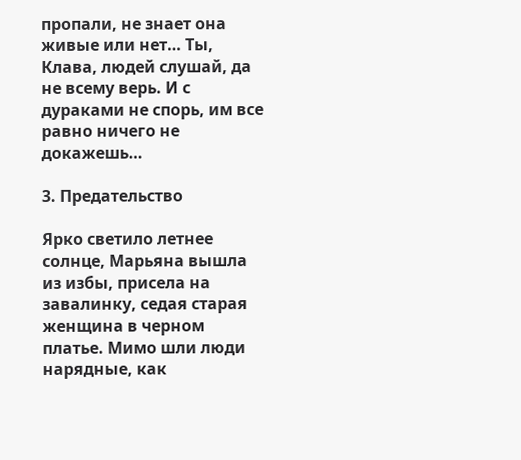пропали, не знает она живые или нет… Ты, Клава, людей слушай, да не всему верь. И с дураками не спорь, им все равно ничего не докажешь…

3. Предательство

Ярко светило летнее солнце, Марьяна вышла из избы, присела на завалинку, седая старая женщина в черном платье. Мимо шли люди нарядные, как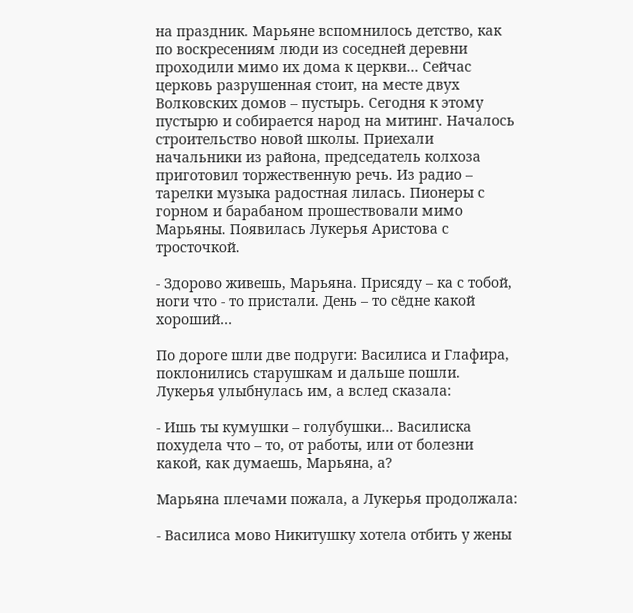на праздник. Марьяне вспомнилось детство, как по воскресениям люди из соседней деревни проходили мимо их дома к церкви… Сейчас церковь разрушенная стоит, на месте двух Волковских домов – пустырь. Сегодня к этому пустырю и собирается народ на митинг. Началось строительство новой школы. Приехали начальники из района, председатель колхоза приготовил торжественную речь. Из радио – тарелки музыка радостная лилась. Пионеры с горном и барабаном прошествовали мимо Марьяны. Появилась Лукерья Аристова с тросточкой.

- Здорово живешь, Марьяна. Присяду – ка с тобой, ноги что - то пристали. День – то сёдне какой хороший…

По дороге шли две подруги: Василиса и Глафира, поклонились старушкам и дальше пошли. Лукерья улыбнулась им, а вслед сказала:

- Ишь ты кумушки – голубушки… Василиска похудела что – то, от работы, или от болезни какой, как думаешь, Марьяна, а?

Марьяна плечами пожала, а Лукерья продолжала:

- Василиса мово Никитушку хотела отбить у жены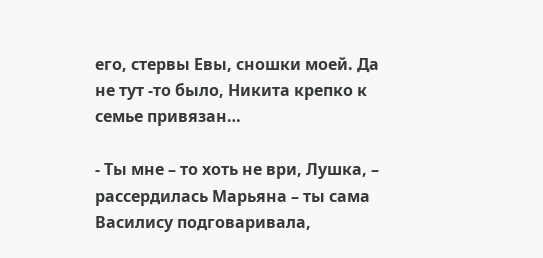его, стервы Евы, сношки моей. Да не тут -то было, Никита крепко к семье привязан…

- Ты мне – то хоть не ври, Лушка, – рассердилась Марьяна – ты сама Василису подговаривала,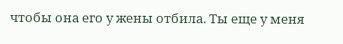чтобы она его у жены отбила. Ты еще у меня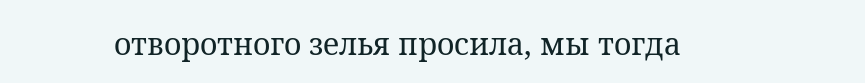отворотного зелья просила, мы тогда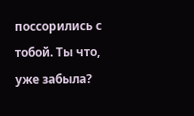поссорились с тобой. Ты что, уже забыла?